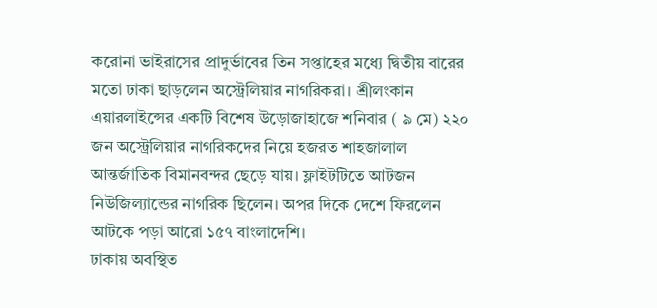করোনা ভাইরাসের প্রাদুর্ভাবের তিন সপ্তাহের মধ্যে দ্বিতীয় বারের মতো ঢাকা ছাড়লেন অস্ট্রেলিয়ার নাগরিকরা। শ্রীলংকান এয়ারলাইন্সের একটি বিশেষ উড়োজাহাজে শনিবার ( ৯ মে) ২২০ জন অস্ট্রেলিয়ার নাগরিকদের নিয়ে হজরত শাহজালাল আন্তর্জাতিক বিমানবন্দর ছেড়ে যায়। ফ্লাইটটিতে আটজন নিউজিল্যান্ডের নাগরিক ছিলেন। অপর দিকে দেশে ফিরলেন আটকে পড়া আরো ১৫৭ বাংলাদেশি।
ঢাকায় অবস্থিত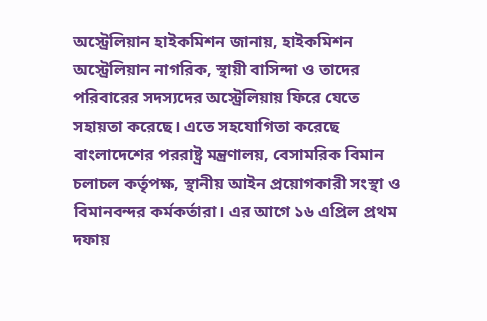অস্ট্রেলিয়ান হাইকমিশন জানায়, হাইকমিশন অস্ট্রেলিয়ান নাগরিক, স্থায়ী বাসিন্দা ও তাদের পরিবারের সদস্যদের অস্ট্রেলিয়ায় ফিরে যেতে সহায়তা করেছে। এতে সহযোগিতা করেছে বাংলাদেশের পররাষ্ট্র মন্ত্রণালয়, বেসামরিক বিমান চলাচল কর্তৃপক্ষ, স্থানীয় আইন প্রয়োগকারী সংস্থা ও বিমানবন্দর কর্মকর্তারা। এর আগে ১৬ এপ্রিল প্রথম দফায়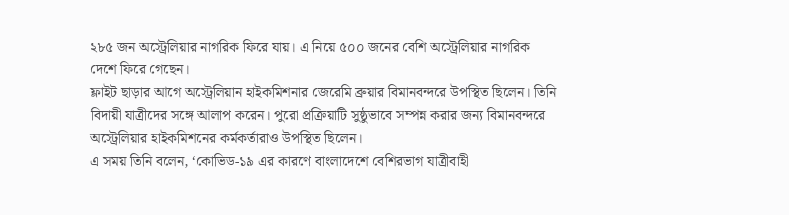২৮৫ জন অস্ট্রেলিয়ার নাগরিক ফিরে যায়। এ নিয়ে ৫০০ জনের বেশি অস্ট্রেলিয়ার নাগরিক দেশে ফিরে গেছেন।
ফ্লাইট ছাড়ার আগে অস্ট্রেলিয়ান হাইকমিশনার জেরেমি ব্রুয়ার বিমানবন্দরে উপস্থিত ছিলেন। তিনি বিদায়ী যাত্রীদের সঙ্গে আলাপ করেন। পুরো প্রক্রিয়াটি সুষ্ঠুভাবে সম্পন্ন করার জন্য বিমানবন্দরে অস্ট্রেলিয়ার হাইকমিশনের কর্মকর্তারাও উপস্থিত ছিলেন।
এ সময় তিনি বলেন, ‘কোভিড-১৯ এর কারণে বাংলাদেশে বেশিরভাগ যাত্রীবাহী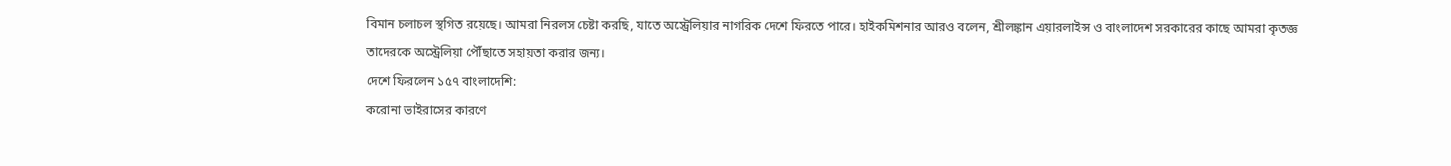বিমান চলাচল স্থগিত রয়েছে। আমরা নিরলস চেষ্টা করছি, যাতে অস্ট্রেলিয়ার নাগরিক দেশে ফিরতে পারে। হাইকমিশনার আরও বলেন, শ্রীলঙ্কান এয়ারলাইন্স ও বাংলাদেশ সরকারের কাছে আমরা কৃতজ্ঞ তাদেরকে অস্ট্রেলিয়া পৌঁছাতে সহায়তা করার জন্য।
দেশে ফিরলেন ১৫৭ বাংলাদেশি:
করোনা ভাইরাসের কারণে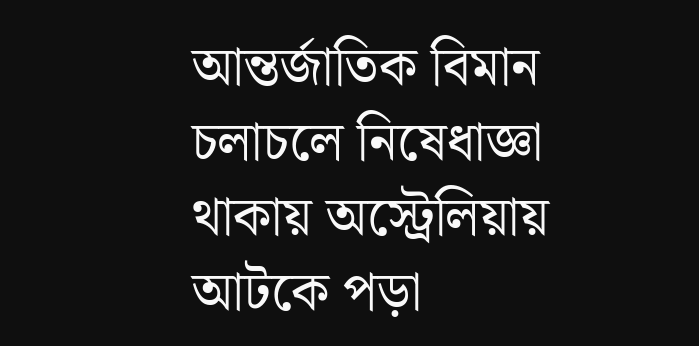আন্তর্জাতিক বিমান চলাচলে নিষেধাজ্ঞা থাকায় অস্ট্রেলিয়ায় আটকে পড়া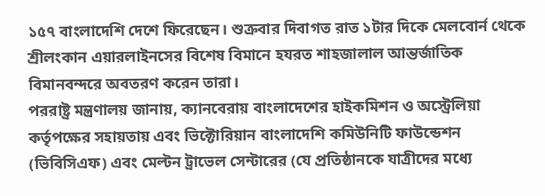১৫৭ বাংলাদেশি দেশে ফিরেছেন। শুক্রবার দিবাগত রাত ১টার দিকে মেলবোর্ন থেকে শ্রীলংকান এয়ারলাইনসের বিশেষ বিমানে হযরত শাহজালাল আন্তর্জাতিক বিমানবন্দরে অবতরণ করেন তারা।
পররাষ্ট্র মন্ত্রণালয় জানায়, ক্যানবেরায় বাংলাদেশের হাইকমিশন ও অস্ট্রেলিয়া কর্তৃপক্ষের সহায়তায় এবং ভিক্টোরিয়ান বাংলাদেশি কমিউনিটি ফাউন্ডেশন (ভিবিসিএফ) এবং মেল্টন ট্রাভেল সেন্টারের (যে প্রতিষ্ঠানকে যাত্রীদের মধ্যে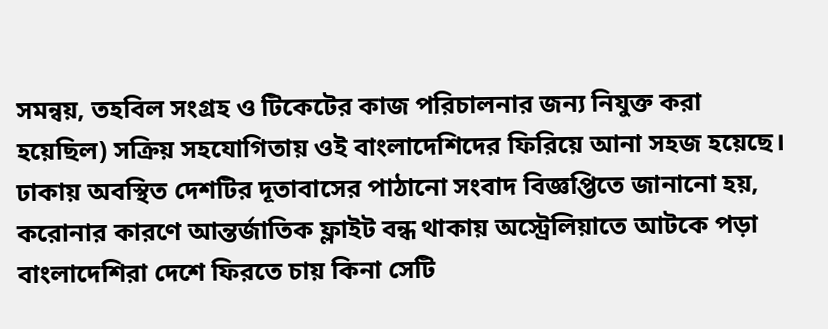সমন্বয়, তহবিল সংগ্রহ ও টিকেটের কাজ পরিচালনার জন্য নিযুক্ত করা হয়েছিল) সক্রিয় সহযোগিতায় ওই বাংলাদেশিদের ফিরিয়ে আনা সহজ হয়েছে।
ঢাকায় অবস্থিত দেশটির দূতাবাসের পাঠানো সংবাদ বিজ্ঞপ্তিতে জানানো হয়, করোনার কারণে আন্তর্জাতিক ফ্লাইট বন্ধ থাকায় অস্ট্রেলিয়াতে আটকে পড়া বাংলাদেশিরা দেশে ফিরতে চায় কিনা সেটি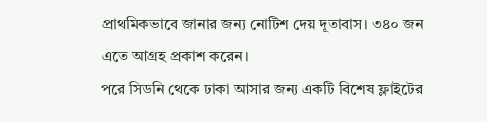প্রাথমিকভাবে জানার জন্য নোটিশ দেয় দূতাবাস। ৩৪০ জন এতে আগ্রহ প্রকাশ করেন।
পরে সিডনি থেকে ঢাকা আসার জন্য একটি বিশেষ ফ্লাইটের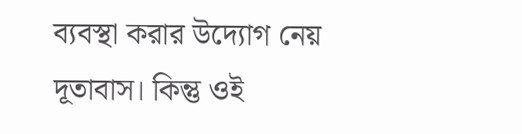ব্যবস্থা করার উদ্যোগ নেয় দূতাবাস। কিন্তু ওই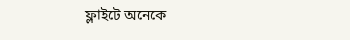ফ্লাইটে অনেকে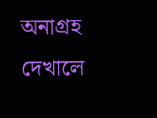অনাগ্রহ দেখালে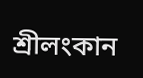শ্রীলংকান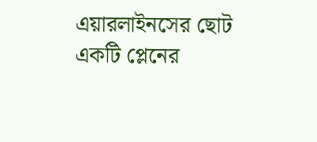এয়ারলাইনসের ছোট একটি প্লেনের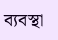ব্যবস্থা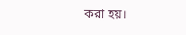করা হয়।